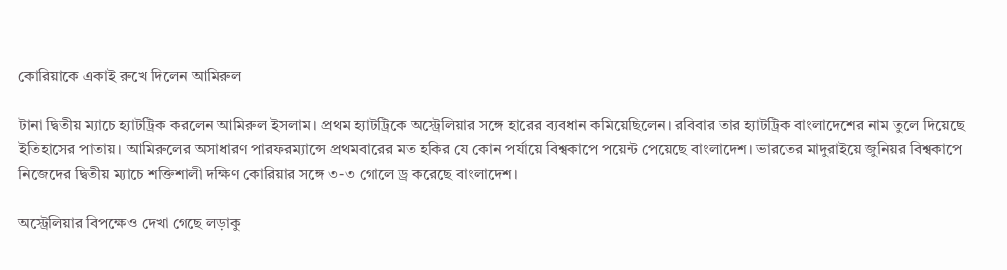কোরিয়াকে একাই রুখে দিলেন আমিরুল

টানা দ্বিতীয় ম্যাচে হ্যাটট্রিক করলেন আমিরুল ইসলাম। প্রথম হ্যাটট্রিকে অস্ট্রেলিয়ার সঙ্গে হারের ব্যবধান কমিয়েছিলেন। রবিবার তার হ্যাটট্রিক বাংলাদেশের নাম তুলে দিয়েছে ইতিহাসের পাতায়। আমিরুলের অসাধারণ পারফরম্যান্সে প্রথমবারের মত হকির যে কোন পর্যায়ে বিশ্বকাপে পয়েন্ট পেয়েছে বাংলাদেশ। ভারতের মাদুরাইয়ে জুনিয়র বিশ্বকাপে নিজেদের দ্বিতীয় ম্যাচে শক্তিশালী দক্ষিণ কোরিয়ার সঙ্গে ৩-৩ গোলে ড্র করেছে বাংলাদেশ।

অস্ট্রেলিয়ার বিপক্ষেও দেখা গেছে লড়াকু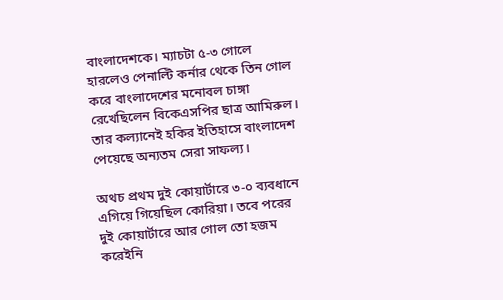বাংলাদেশকে। ম্যাচটা ৫-৩ গোলে হারলেও পেনাল্টি কর্নার থেকে তিন গোল করে বাংলাদেশের মনোবল চাঙ্গা রেখেছিলেন বিকেএসপির ছাত্র আমিরুল। তার কল্যানেই হকির ইতিহাসে বাংলাদেশ পেয়েছে অন্যতম সেরা সাফল্য।

অথচ প্রথম দুই কোয়ার্টারে ৩-০ ব্যবধানে এগিয়ে গিয়েছিল কোরিয়া। তবে পরের দুই কোয়ার্টারে আর গোল তো হজম করেইনি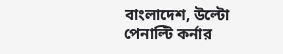বাংলাদেশ, উল্টো পেনাল্টি কর্নার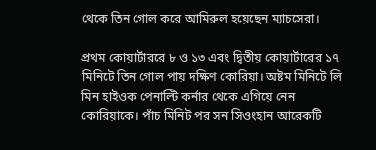থেকে তিন গোল করে আমিরুল হয়েছেন ম্যাচসেরা।

প্রথম কোয়ার্টাররে ৮ ও ১৩ এবং দ্বিতীয় কোয়ার্টারের ১৭ মিনিটে তিন গোল পায় দক্ষিণ কোরিয়া। অষ্টম মিনিটে লি মিন হাইওক পেনাল্টি কর্নার থেকে এগিয়ে নেন কোরিয়াকে। পাঁচ মিনিট পর সন সিওংহান আরেকটি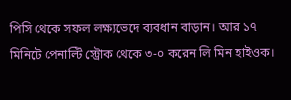পিসি থেকে সফল লক্ষ্যভেদে ব্যবধান বাড়ান। আর ১৭ মিনিটে পেনাল্টি স্ট্রোক থেকে ৩-০ করেন লি মিন হাইওক।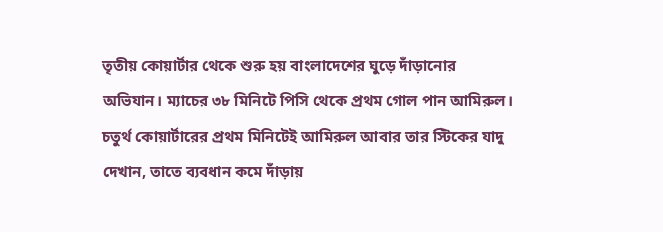তৃতীয় কোয়ার্টার থেকে শুরু হয় বাংলাদেশের ঘুড়ে দাঁড়ানোর অভিযান। ম্যাচের ৩৮ মিনিটে পিসি থেকে প্রথম গোল পান আমিরুল। চতুর্থ কোয়ার্টারের প্রথম মিনিটেই আমিরুল আবার তার স্টিকের যাদু দেখান, তাতে ব্যবধান কমে দাঁড়ায়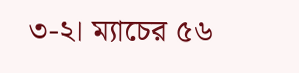৩-২। ম্যাচের ৫৬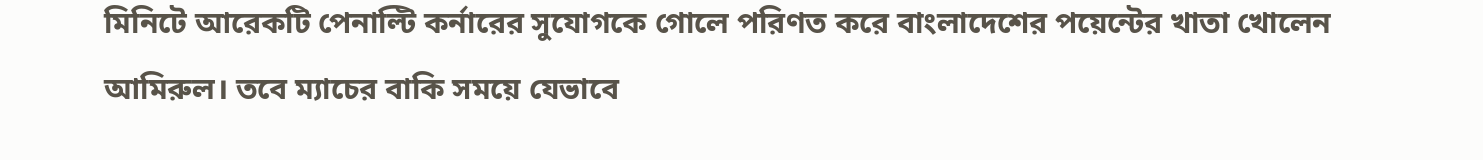মিনিটে আরেকটি পেনাল্টি কর্নারের সুযোগকে গোলে পরিণত করে বাংলাদেশের পয়েন্টের খাতা খোলেন আমিরুল। তবে ম্যাচের বাকি সময়ে যেভাবে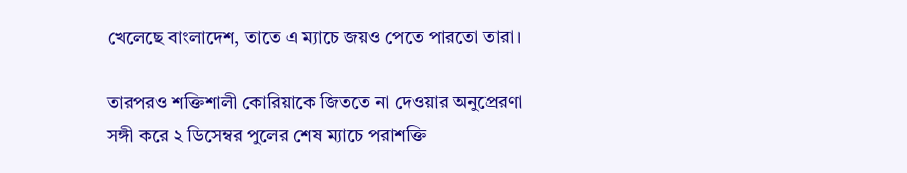খেলেছে বাংলাদেশ, তাতে এ ম্যাচে জয়ও পেতে পারতো তারা।

তারপরও শক্তিশালী কোরিয়াকে জিততে না দেওয়ার অনুপ্রেরণা সঙ্গী করে ২ ডিসেম্বর পুলের শেষ ম্যাচে পরাশক্তি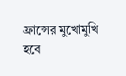ফ্রান্সের মুখোমুখি হবে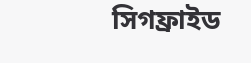সিগফ্রাইড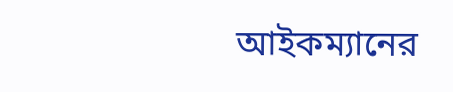আইকম্যানের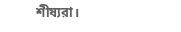শীষ্যরা।